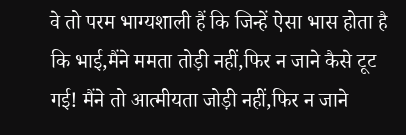वे तो परम भाग्यशाली हैं कि जिन्हें ऐसा भास होता है कि भाई,मैंने ममता तोड़ी नहीं,फिर न जाने कैसे टूट गई! मैंने तो आत्मीयता जोड़ी नहीं,फिर न जाने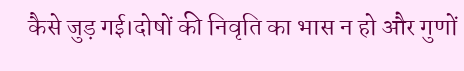कैसे जुड़ गई।दोषों की निवृति का भास न हो और गुणों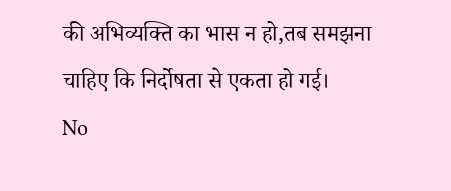की अभिव्यक्ति का भास न हो,तब समझना चाहिए कि निर्दोषता से एकता हो गई।
No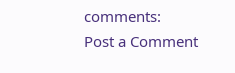comments:
Post a Comment